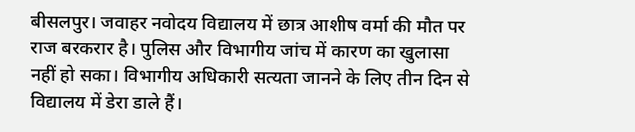बीसलपुर। जवाहर नवोदय विद्यालय में छात्र आशीष वर्मा की मौत पर राज बरकरार है। पुलिस और विभागीय जांच में कारण का खुलासा नहीं हो सका। विभागीय अधिकारी सत्यता जानने के लिए तीन दिन से विद्यालय में डेरा डाले हैं।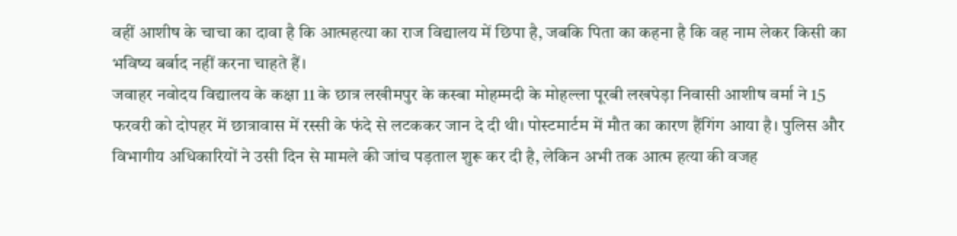वहीं आशीष के चाचा का दावा है कि आत्महत्या का राज विद्यालय में छिपा है, जबकि पिता का कहना है कि वह नाम लेकर किसी का भविष्य बर्बाद नहीं करना चाहते हैं।
जवाहर नवोदय विद्यालय के कक्षा 11 के छात्र लखीमपुर के कस्बा मोहम्मदी के मोहल्ला पूरबी लखपेड़ा निवासी आशीष वर्मा ने 15 फरवरी को दोपहर में छात्रावास में रस्सी के फंदे से लटककर जान दे दी थी। पोस्टमार्टम में मौत का कारण हैंगिंग आया है। पुलिस और विभागीय अधिकारियों ने उसी दिन से मामले की जांच पड़ताल शुरू कर दी है, लेकिन अभी तक आत्म हत्या की वजह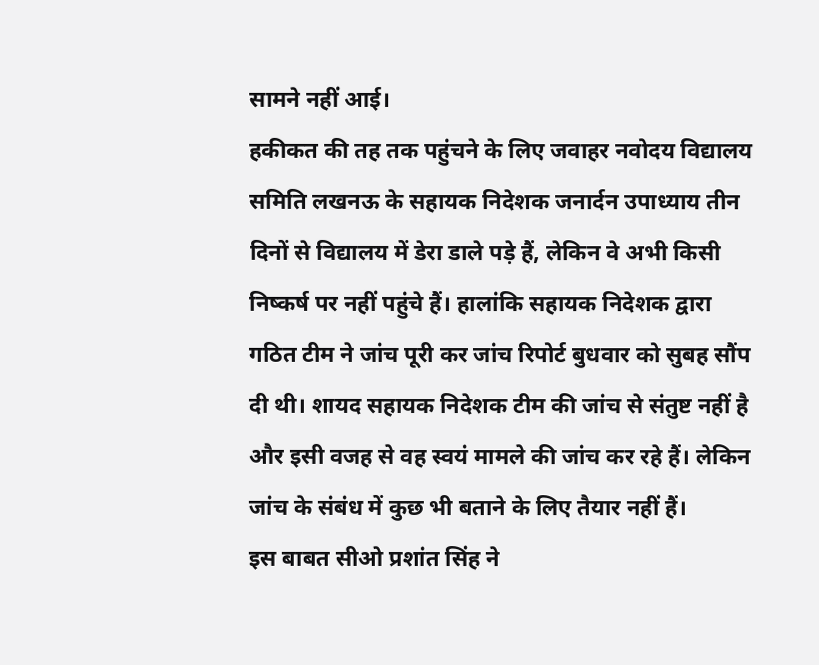सामने नहीं आई।
हकीकत की तह तक पहुंचने के लिए जवाहर नवोदय विद्यालय समिति लखनऊ के सहायक निदेशक जनार्दन उपाध्याय तीन दिनों से विद्यालय में डेरा डाले पड़े हैं, लेकिन वे अभी किसी निष्कर्ष पर नहीं पहुंचे हैं। हालांकि सहायक निदेशक द्वारा गठित टीम ने जांच पूरी कर जांच रिपोर्ट बुधवार को सुबह सौंप दी थी। शायद सहायक निदेशक टीम की जांच से संतुष्ट नहीं है और इसी वजह से वह स्वयं मामले की जांच कर रहे हैं। लेकिन जांच के संबंध में कुछ भी बताने के लिए तैयार नहीं हैं।
इस बाबत सीओ प्रशांत सिंह ने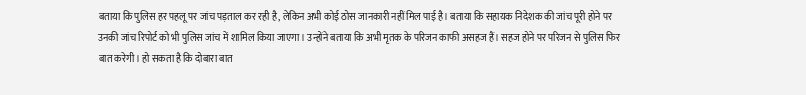बताया कि पुलिस हर पहलू पर जांच पड़ताल कर रही है, लेकिन अभी कोई ठोस जानकारी नहीं मिल पाई है। बताया कि सहायक निदेशक की जांच पूरी होने पर उनकी जांच रिपोर्ट को भी पुलिस जांच में शामिल किया जाएगा। उन्होंने बताया कि अभी मृतक के परिजन काफी असहज हैं। सहज होने पर परिजन से पुलिस फिर बात करेगी। हो सकता है कि दोबारा बात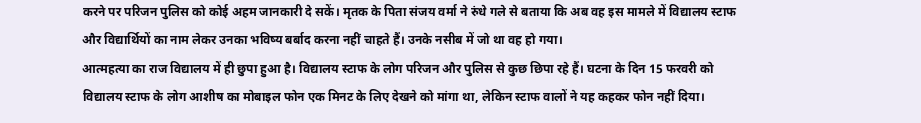करने पर परिजन पुलिस को कोई अहम जानकारी दे सकें। मृतक के पिता संजय वर्मा ने रुंधे गले से बताया कि अब वह इस मामले में विद्यालय स्टाफ और विद्यार्थियों का नाम लेकर उनका भविष्य बर्बाद करना नहीं चाहते हैं। उनके नसीब में जो था वह हो गया।
आत्महत्या का राज विद्यालय में ही छुपा हुआ है। विद्यालय स्टाफ के लोग परिजन और पुलिस से कुछ छिपा रहे हैं। घटना के दिन 15 फरवरी को विद्यालय स्टाफ के लोग आशीष का मोबाइल फोन एक मिनट के लिए देखने को मांगा था, लेकिन स्टाफ वालों ने यह कहकर फोन नहीं दिया।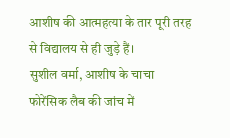आशीष की आत्महत्या के तार पूरी तरह से विद्यालय से ही जुड़े हैं।
सुशील वर्मा, आशीष के चाचा
फोरेंसिक लैब की जांच में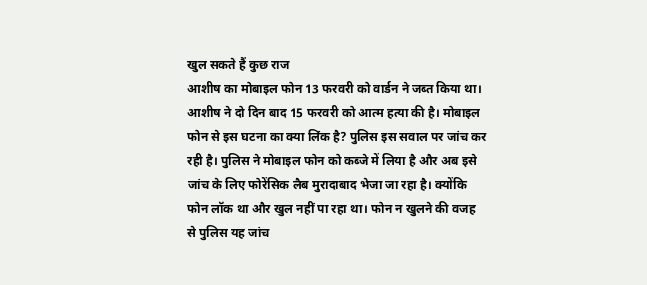खुल सकते हैं कुछ राज
आशीष का मोबाइल फोन 13 फरवरी को वार्डन ने जब्त किया था। आशीष ने दो दिन बाद 15 फरवरी को आत्म हत्या की है। मोबाइल फोन से इस घटना का क्या लिंक है? पुलिस इस सवाल पर जांच कर रही है। पुलिस ने मोबाइल फोन को कब्जे में लिया है और अब इसे जांच के लिए फोरेंसिक लैब मुरादाबाद भेजा जा रहा है। क्योंकि फोन लॉक था और खुल नहीं पा रहा था। फोन न खुलने की वजह से पुलिस यह जांच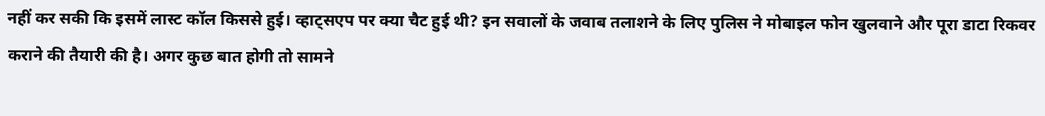नहीं कर सकी कि इसमें लास्ट कॉल किससे हुई। व्हाट्सएप पर क्या चैट हुई थी? इन सवालों के जवाब तलाशने के लिए पुलिस ने मोबाइल फोन खुलवाने और पूरा डाटा रिकवर कराने की तैयारी की है। अगर कुछ बात होगी तो सामने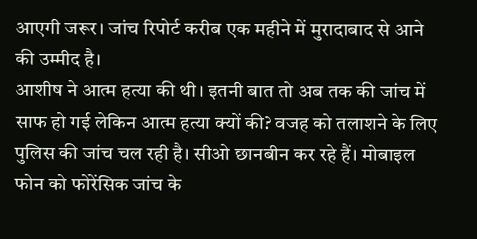आएगी जरूर। जांच रिपोर्ट करीब एक महीने में मुरादाबाद से आने की उम्मीद है।
आशीष ने आत्म हत्या की थी। इतनी बात तो अब तक की जांच में साफ हो गई लेकिन आत्म हत्या क्यों की? वजह को तलाशने के लिए पुलिस की जांच चल रही है। सीओ छानबीन कर रहे हैं। मोबाइल फोन को फोरेंसिक जांच के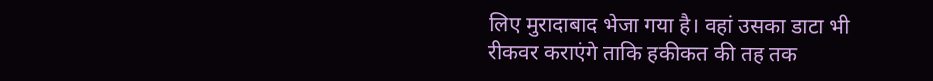लिए मुरादाबाद भेजा गया है। वहां उसका डाटा भी रीकवर कराएंगे ताकि हकीकत की तह तक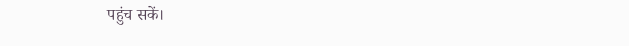पहुंच सकें।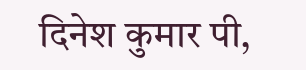दिनेश कुमार पी,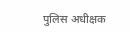पुलिस अधीक्षक